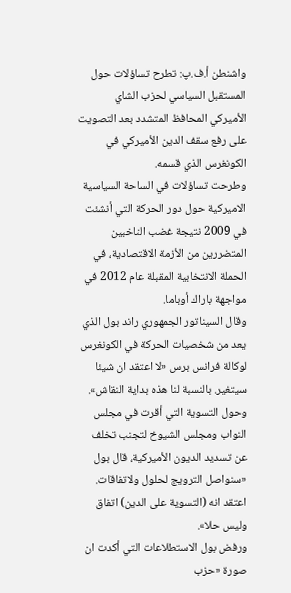واشنطن أ.ف.پ: تطرح تساؤلات حول المستقبل السياسي لحزب الشاي الأميركي المحافظ المتشدد بعد التصويت على رفع سقف الدين الأميركي في الكونغرس الذي قسمه.
وطرحت تساؤلات في الساحة السياسية الاميركية حول دور الحركة التي أنشئت في 2009 نتيجة غضب الناخبين المتضررين من الأزمة الاقتصادية، في الحملة الانتخابية المقبلة عام 2012 في مواجهة باراك أوباما.
وقال السيناتور الجمهوري راند بول الذي يعد من شخصيات الحركة في الكونغرس لوكالة فرانس برس «لا اعتقد ان شيئا سيتغير. بالنسبة لنا هذه بداية النقاش».
وحول التسوية التي أقرت في مجلس النواب ومجلس الشيوخ لتجنب تخلف عن تسديد الديون الأميركية، قال بول «سنواصل الترويج لحلول ولاتفاقات. اعتقد انه (التسوية على الدين) اتفاق وليس حلا».
ورفض بول الاستطلاعات التي أكدت ان صورة «حزب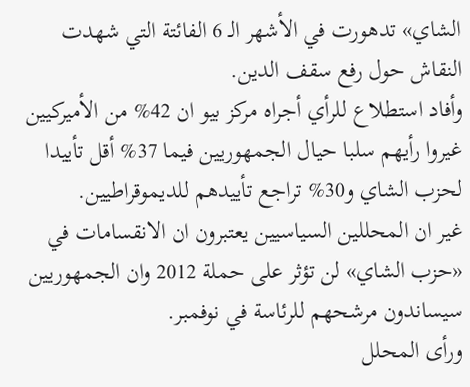الشاي» تدهورت في الأشهر الـ 6 الفائتة التي شهدت النقاش حول رفع سقف الدين.
وأفاد استطلاع للرأي أجراه مركز بيو ان 42% من الأميركيين غيروا رأيهم سلبا حيال الجمهوريين فيما 37% أقل تأييدا لحزب الشاي و30% تراجع تأييدهم للديموقراطيين.
غير ان المحللين السياسيين يعتبرون ان الانقسامات في «حزب الشاي» لن تؤثر على حملة 2012 وان الجمهوريين سيساندون مرشحهم للرئاسة في نوفمبر.
ورأى المحلل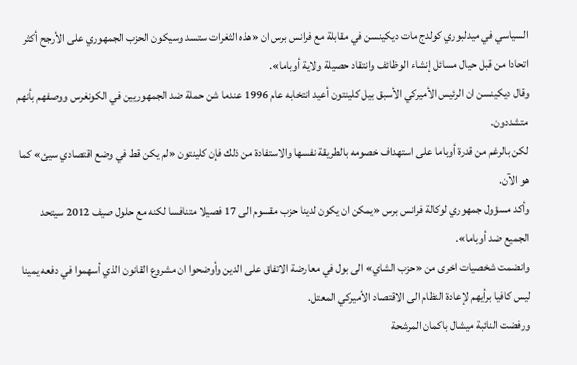السياسي في ميدلبوري كولدج مات ديكينسن في مقابلة مع فرانس برس ان «هذه الثغرات ستسد وسيكون الحزب الجمهوري على الأرجح أكثر اتحادا من قبل حيال مسائل إنشاء الوظائف وانتقاد حصيلة ولاية أوباما».
وقال ديكينسن ان الرئيس الأميركي الأسبق بيل كلينتون أعيد انتخابه عام 1996 عندما شن حملة ضد الجمهوريين في الكونغرس ووصفهم بأنهم متشددون.
لكن بالرغم من قدرة أوباما على استهداف خصومه بالطريقة نفسها والاستفادة من ذلك فإن كلينتون «لم يكن قط في وضع اقتصادي سيئ» كما هو الآن.
وأكد مسؤول جمهوري لوكالة فرانس برس «يمكن ان يكون لدينا حزب مقسوم الى 17 فصيلا متنافسا لكنه مع حلول صيف 2012 سيتحد الجميع ضد أوباما».
وانضمت شخصيات اخرى من «حزب الشاي» الى بول في معارضة الاتفاق على الدين وأوضحوا ان مشروع القانون الذي أسهموا في دفعه يمينا ليس كافيا برأيهم لإعادة النظام الى الاقتصاد الأميركي المعتل.
ورفضت النائبة ميشال باكمان المرشحة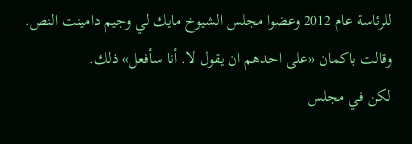للرئاسة عام 2012 وعضوا مجلس الشيوخ مايك لي وجيم دامينت النص.
وقالت باكمان «على احدهم ان يقول لا. أنا سأفعل» ذلك.
لكن في مجلس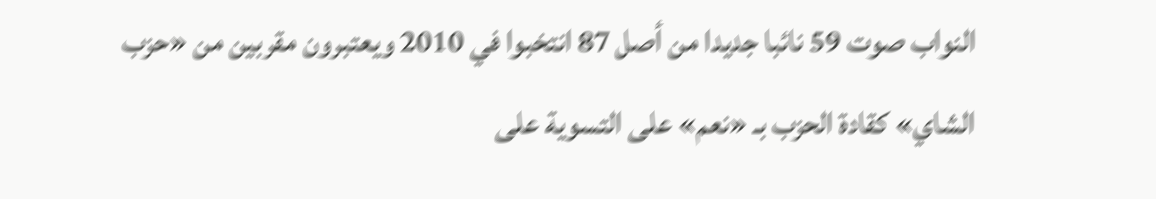النواب صوت 59 نائبا جديدا من أصل 87 انتخبوا في 2010 ويعتبرون مقربين من «حزب الشاي» كقادة الحزب بـ «نعم» على التسوية على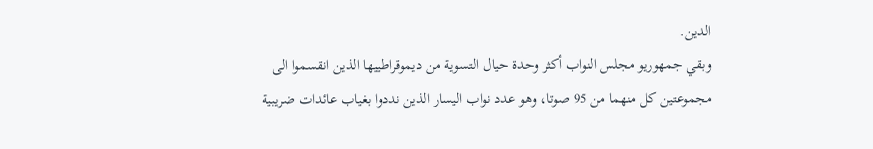الدين.
وبقي جمهوريو مجلس النواب أكثر وحدة حيال التسوية من ديموقراطييها الذين انقسموا الى مجموعتين كل منهما من 95 صوتا، وهو عدد نواب اليسار الذين نددوا بغياب عائدات ضريبية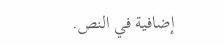إضافية في النص.